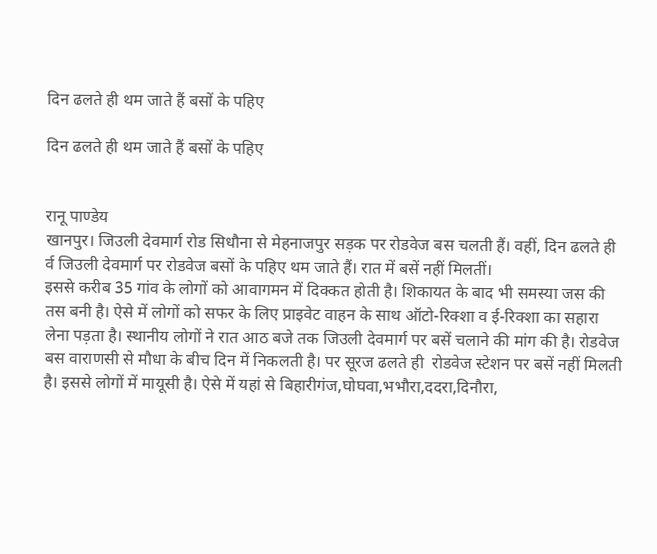दिन ढलते ही थम जाते हैं बसों के पहिए

दिन ढलते ही थम जाते हैं बसों के पहिए


रानू पाण्डेय
खानपुर। जिउली देवमार्ग रोड सिधौना से मेहनाजपुर सड़क पर रोडवेज बस चलती हैं। वहीं, दिन ढलते ही र्व जिउली देवमार्ग पर रोडवेज बसों के पहिए थम जाते हैं। रात में बसें नहीं मिलतीं।
इससे करीब 35 गांव के लोगों को आवागमन में दिक्कत होती है। शिकायत के बाद भी समस्या जस की तस बनी है। ऐसे में लोगों को सफर के लिए प्राइवेट वाहन के साथ ऑटो-रिक्शा व ई-रिक्शा का सहारा लेना पड़ता है। स्थानीय लोगों ने रात आठ बजे तक जिउली देवमार्ग पर बसें चलाने की मांग की है। रोडवेज बस वाराणसी से मौधा के बीच दिन में निकलती है। पर सूरज ढलते ही  रोडवेज स्टेशन पर बसें नहीं मिलती है। इससे लोगों में मायूसी है। ऐसे में यहां से बिहारीगंज,घोघवा,भभौरा,ददरा,दिनौरा,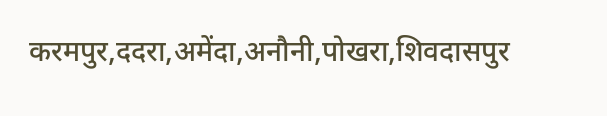करमपुर,ददरा,अमेंदा,अनौनी,पोखरा,शिवदासपुर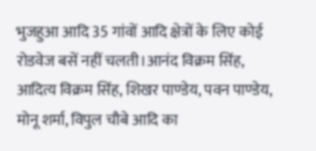भुजहुआ आदि 35 गांवों आदि क्षेत्रों के लिए कोई रोडवेज बसें नहीं चलती।आनंद विक्रम सिंह, आदित्य विक्रम सिंह, शिखर पाण्डेय, पवन पाण्डेय, मोनू शर्मा, विपुल चौबे आदि का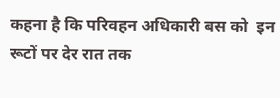कहना है कि परिवहन अधिकारी बस को  इन रूटों पर देर रात तक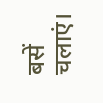बसें चलाएं।